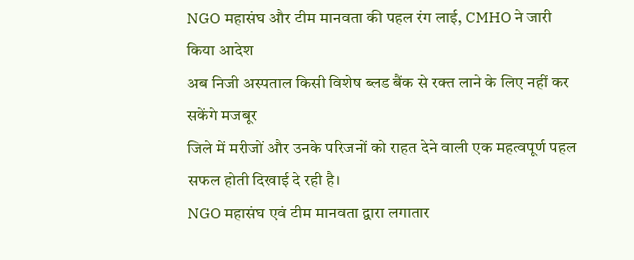NGO महासंघ और टीम मानवता की पहल रंग लाई, CMHO ने जारी किया आदेश
अब निजी अस्पताल किसी विशेष ब्लड बैंक से रक्त लाने के लिए नहीं कर सकेंगे मजबूर
जिले में मरीजों और उनके परिजनों को राहत देने वाली एक महत्वपूर्ण पहल सफल होती दिखाई दे रही है।
NGO महासंघ एवं टीम मानवता द्वारा लगातार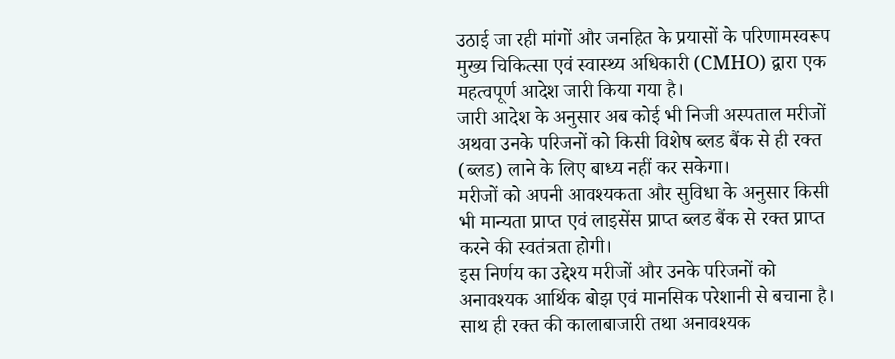उठाई जा रही मांगों और जनहित के प्रयासों के परिणामस्वरूप मुख्य चिकित्सा एवं स्वास्थ्य अधिकारी (CMHO) द्वारा एक महत्वपूर्ण आदेश जारी किया गया है।
जारी आदेश के अनुसार अब कोई भी निजी अस्पताल मरीजों अथवा उनके परिजनों को किसी विशेष ब्लड बैंक से ही रक्त (ब्लड) लाने के लिए बाध्य नहीं कर सकेगा।
मरीजों को अपनी आवश्यकता और सुविधा के अनुसार किसी भी मान्यता प्राप्त एवं लाइसेंस प्राप्त ब्लड बैंक से रक्त प्राप्त करने की स्वतंत्रता होगी।
इस निर्णय का उद्देश्य मरीजों और उनके परिजनों को अनावश्यक आर्थिक बोझ एवं मानसिक परेशानी से बचाना है।
साथ ही रक्त की कालाबाजारी तथा अनावश्यक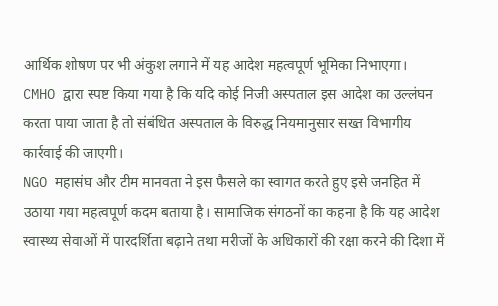आर्थिक शोषण पर भी अंकुश लगाने में यह आदेश महत्वपूर्ण भूमिका निभाएगा।
CMHO द्वारा स्पष्ट किया गया है कि यदि कोई निजी अस्पताल इस आदेश का उल्लंघन करता पाया जाता है तो संबंधित अस्पताल के विरुद्ध नियमानुसार सख्त विभागीय कार्रवाई की जाएगी।
NGO महासंघ और टीम मानवता ने इस फैसले का स्वागत करते हुए इसे जनहित में उठाया गया महत्वपूर्ण कदम बताया है। सामाजिक संगठनों का कहना है कि यह आदेश स्वास्थ्य सेवाओं में पारदर्शिता बढ़ाने तथा मरीजों के अधिकारों की रक्षा करने की दिशा में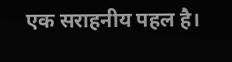एक सराहनीय पहल है।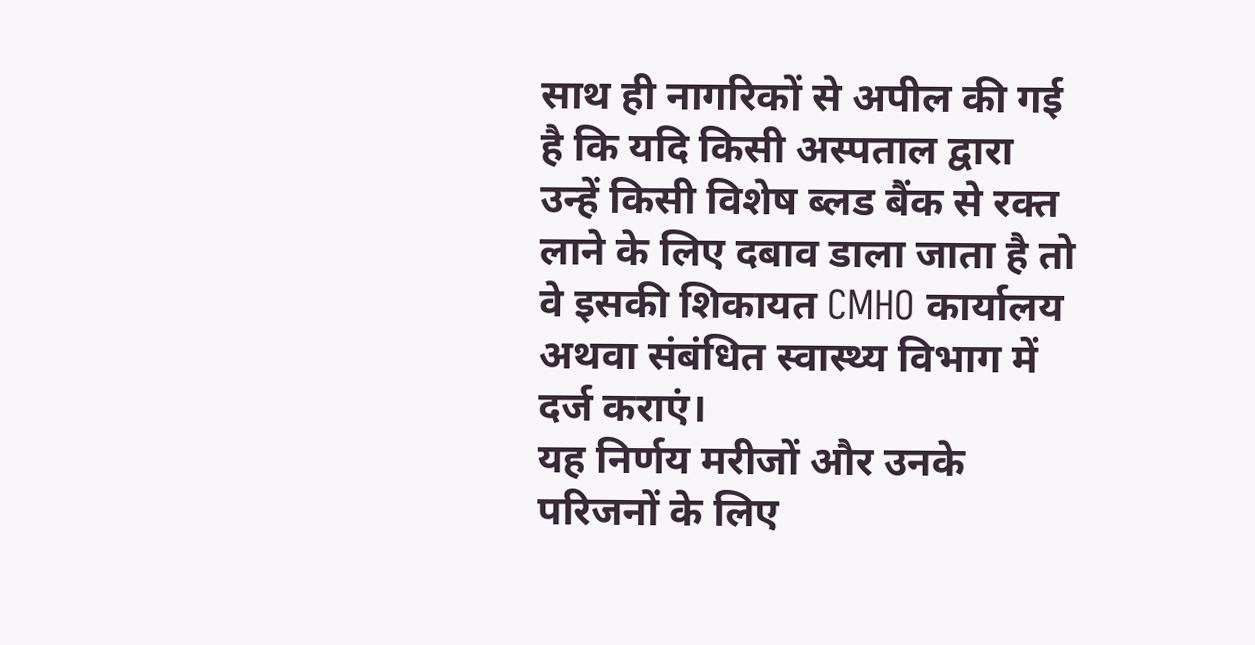साथ ही नागरिकों से अपील की गई है कि यदि किसी अस्पताल द्वारा उन्हें किसी विशेष ब्लड बैंक से रक्त लाने के लिए दबाव डाला जाता है तो वे इसकी शिकायत CMHO कार्यालय अथवा संबंधित स्वास्थ्य विभाग में दर्ज कराएं।
यह निर्णय मरीजों और उनके परिजनों के लिए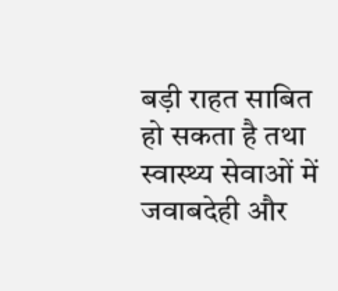बड़ी राहत साबित हो सकता है तथा स्वास्थ्य सेवाओं में जवाबदेही और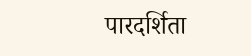पारदर्शिता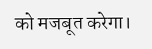को मजबूत करेगा।